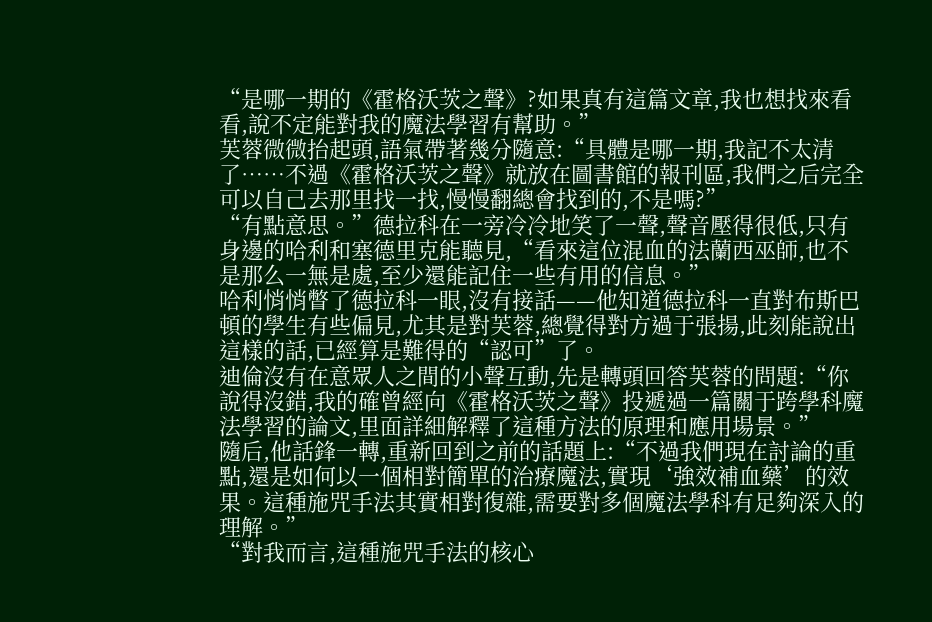“是哪一期的《霍格沃茨之聲》?如果真有這篇文章,我也想找來看看,說不定能對我的魔法學習有幫助。”
芙蓉微微抬起頭,語氣帶著幾分隨意:“具體是哪一期,我記不太清了……不過《霍格沃茨之聲》就放在圖書館的報刊區,我們之后完全可以自己去那里找一找,慢慢翻總會找到的,不是嗎?”
“有點意思。”德拉科在一旁冷冷地笑了一聲,聲音壓得很低,只有身邊的哈利和塞德里克能聽見,“看來這位混血的法蘭西巫師,也不是那么一無是處,至少還能記住一些有用的信息。”
哈利悄悄瞥了德拉科一眼,沒有接話——他知道德拉科一直對布斯巴頓的學生有些偏見,尤其是對芙蓉,總覺得對方過于張揚,此刻能說出這樣的話,已經算是難得的“認可”了。
迪倫沒有在意眾人之間的小聲互動,先是轉頭回答芙蓉的問題:“你說得沒錯,我的確曾經向《霍格沃茨之聲》投遞過一篇關于跨學科魔法學習的論文,里面詳細解釋了這種方法的原理和應用場景。”
隨后,他話鋒一轉,重新回到之前的話題上:“不過我們現在討論的重點,還是如何以一個相對簡單的治療魔法,實現‘強效補血藥’的效果。這種施咒手法其實相對復雜,需要對多個魔法學科有足夠深入的理解。”
“對我而言,這種施咒手法的核心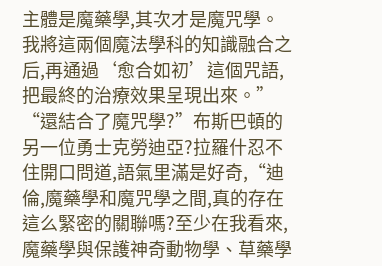主體是魔藥學,其次才是魔咒學。我將這兩個魔法學科的知識融合之后,再通過‘愈合如初’這個咒語,把最終的治療效果呈現出來。”
“還結合了魔咒學?”布斯巴頓的另一位勇士克勞迪亞?拉羅什忍不住開口問道,語氣里滿是好奇,“迪倫,魔藥學和魔咒學之間,真的存在這么緊密的關聯嗎?至少在我看來,魔藥學與保護神奇動物學、草藥學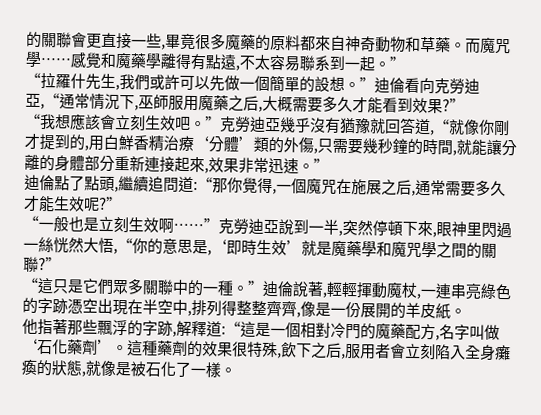的關聯會更直接一些,畢竟很多魔藥的原料都來自神奇動物和草藥。而魔咒學……感覺和魔藥學離得有點遠,不太容易聯系到一起。”
“拉羅什先生,我們或許可以先做一個簡單的設想。”迪倫看向克勞迪亞,“通常情況下,巫師服用魔藥之后,大概需要多久才能看到效果?”
“我想應該會立刻生效吧。”克勞迪亞幾乎沒有猶豫就回答道,“就像你剛才提到的,用白鮮香精治療‘分體’類的外傷,只需要幾秒鐘的時間,就能讓分離的身體部分重新連接起來,效果非常迅速。”
迪倫點了點頭,繼續追問道:“那你覺得,一個魔咒在施展之后,通常需要多久才能生效呢?”
“一般也是立刻生效啊……”克勞迪亞說到一半,突然停頓下來,眼神里閃過一絲恍然大悟,“你的意思是,‘即時生效’就是魔藥學和魔咒學之間的關聯?”
“這只是它們眾多關聯中的一種。”迪倫說著,輕輕揮動魔杖,一連串亮綠色的字跡憑空出現在半空中,排列得整整齊齊,像是一份展開的羊皮紙。
他指著那些飄浮的字跡,解釋道:“這是一個相對冷門的魔藥配方,名字叫做‘石化藥劑’。這種藥劑的效果很特殊,飲下之后,服用者會立刻陷入全身癱瘓的狀態,就像是被石化了一樣。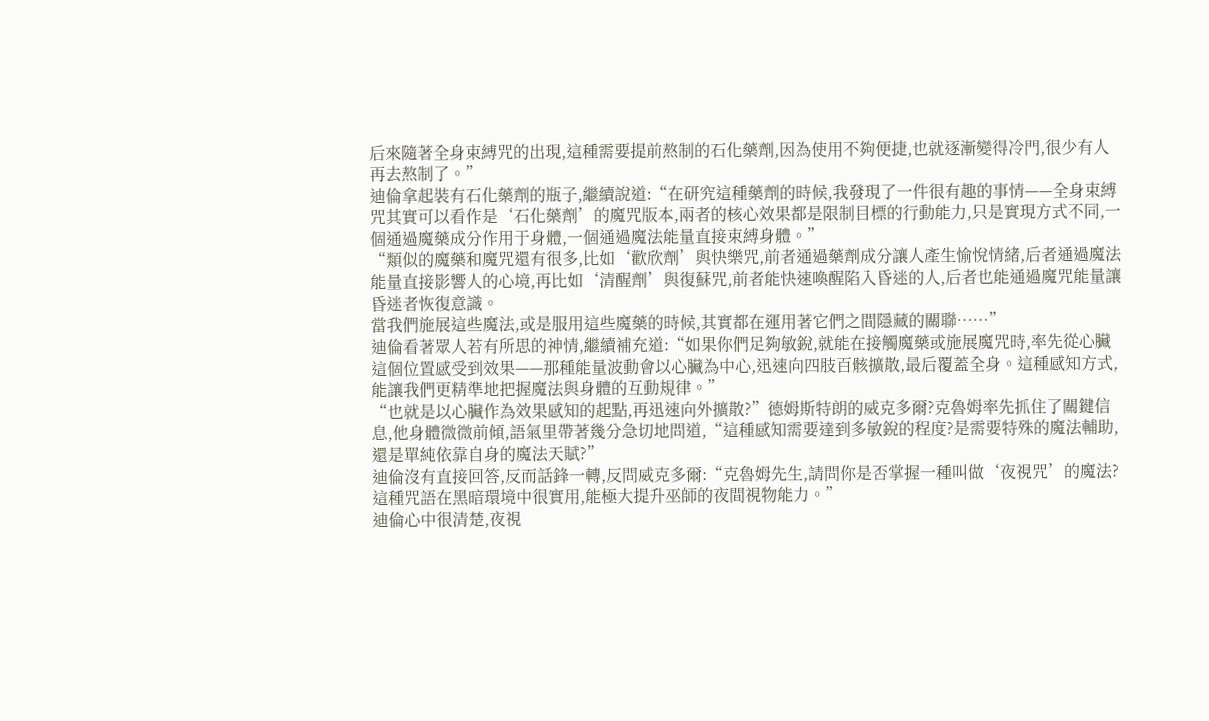后來隨著全身束縛咒的出現,這種需要提前熬制的石化藥劑,因為使用不夠便捷,也就逐漸變得冷門,很少有人再去熬制了。”
迪倫拿起裝有石化藥劑的瓶子,繼續說道:“在研究這種藥劑的時候,我發現了一件很有趣的事情——全身束縛咒其實可以看作是‘石化藥劑’的魔咒版本,兩者的核心效果都是限制目標的行動能力,只是實現方式不同,一個通過魔藥成分作用于身體,一個通過魔法能量直接束縛身體。”
“類似的魔藥和魔咒還有很多,比如‘歡欣劑’與快樂咒,前者通過藥劑成分讓人產生愉悅情緒,后者通過魔法能量直接影響人的心境,再比如‘清醒劑’與復蘇咒,前者能快速喚醒陷入昏迷的人,后者也能通過魔咒能量讓昏迷者恢復意識。
當我們施展這些魔法,或是服用這些魔藥的時候,其實都在運用著它們之間隱藏的關聯……”
迪倫看著眾人若有所思的神情,繼續補充道:“如果你們足夠敏銳,就能在接觸魔藥或施展魔咒時,率先從心臟這個位置感受到效果——那種能量波動會以心臟為中心,迅速向四肢百骸擴散,最后覆蓋全身。這種感知方式,能讓我們更精準地把握魔法與身體的互動規律。”
“也就是以心臟作為效果感知的起點,再迅速向外擴散?”德姆斯特朗的威克多爾?克魯姆率先抓住了關鍵信息,他身體微微前傾,語氣里帶著幾分急切地問道,“這種感知需要達到多敏銳的程度?是需要特殊的魔法輔助,還是單純依靠自身的魔法天賦?”
迪倫沒有直接回答,反而話鋒一轉,反問威克多爾:“克魯姆先生,請問你是否掌握一種叫做‘夜視咒’的魔法?這種咒語在黑暗環境中很實用,能極大提升巫師的夜間視物能力。”
迪倫心中很清楚,夜視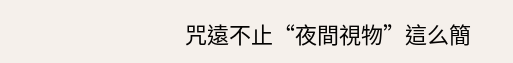咒遠不止“夜間視物”這么簡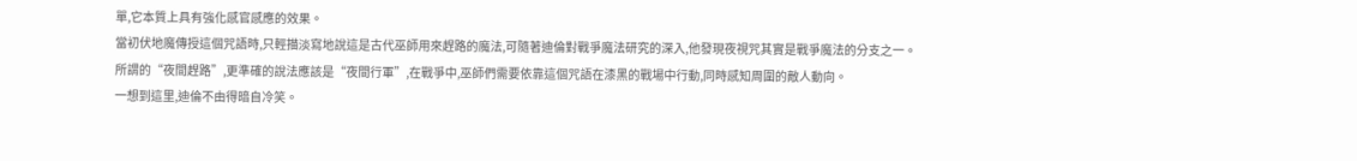單,它本質上具有強化感官感應的效果。
當初伏地魔傳授這個咒語時,只輕描淡寫地說這是古代巫師用來趕路的魔法,可隨著迪倫對戰爭魔法研究的深入,他發現夜視咒其實是戰爭魔法的分支之一。
所謂的“夜間趕路”,更準確的說法應該是“夜間行軍”,在戰爭中,巫師們需要依靠這個咒語在漆黑的戰場中行動,同時感知周圍的敵人動向。
一想到這里,迪倫不由得暗自冷笑。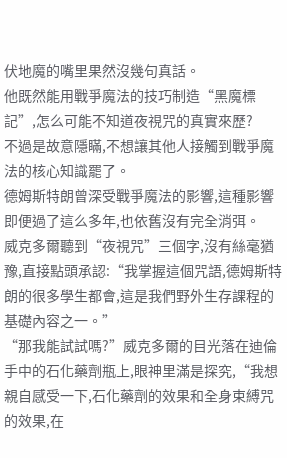伏地魔的嘴里果然沒幾句真話。
他既然能用戰爭魔法的技巧制造“黑魔標記”,怎么可能不知道夜視咒的真實來歷?
不過是故意隱瞞,不想讓其他人接觸到戰爭魔法的核心知識罷了。
德姆斯特朗曾深受戰爭魔法的影響,這種影響即便過了這么多年,也依舊沒有完全消弭。
威克多爾聽到“夜視咒”三個字,沒有絲毫猶豫,直接點頭承認:“我掌握這個咒語,德姆斯特朗的很多學生都會,這是我們野外生存課程的基礎內容之一。”
“那我能試試嗎?”威克多爾的目光落在迪倫手中的石化藥劑瓶上,眼神里滿是探究,“我想親自感受一下,石化藥劑的效果和全身束縛咒的效果,在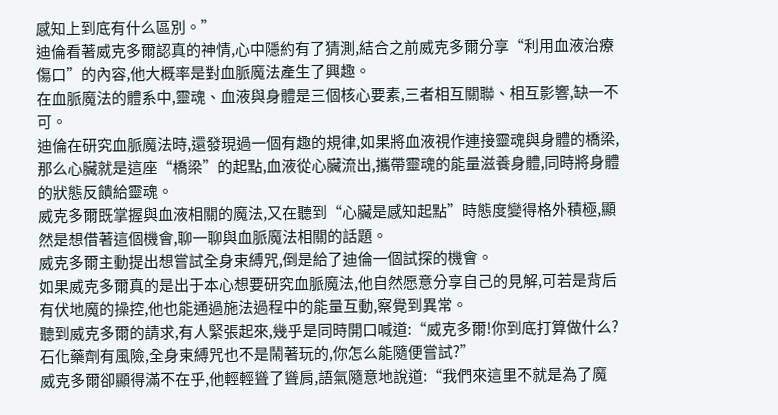感知上到底有什么區別。”
迪倫看著威克多爾認真的神情,心中隱約有了猜測,結合之前威克多爾分享“利用血液治療傷口”的內容,他大概率是對血脈魔法產生了興趣。
在血脈魔法的體系中,靈魂、血液與身體是三個核心要素,三者相互關聯、相互影響,缺一不可。
迪倫在研究血脈魔法時,還發現過一個有趣的規律,如果將血液視作連接靈魂與身體的橋梁,那么心臟就是這座“橋梁”的起點,血液從心臟流出,攜帶靈魂的能量滋養身體,同時將身體的狀態反饋給靈魂。
威克多爾既掌握與血液相關的魔法,又在聽到“心臟是感知起點”時態度變得格外積極,顯然是想借著這個機會,聊一聊與血脈魔法相關的話題。
威克多爾主動提出想嘗試全身束縛咒,倒是給了迪倫一個試探的機會。
如果威克多爾真的是出于本心想要研究血脈魔法,他自然愿意分享自己的見解,可若是背后有伏地魔的操控,他也能通過施法過程中的能量互動,察覺到異常。
聽到威克多爾的請求,有人緊張起來,幾乎是同時開口喊道:“威克多爾!你到底打算做什么?石化藥劑有風險,全身束縛咒也不是鬧著玩的,你怎么能隨便嘗試?”
威克多爾卻顯得滿不在乎,他輕輕聳了聳肩,語氣隨意地說道:“我們來這里不就是為了魔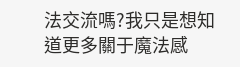法交流嗎?我只是想知道更多關于魔法感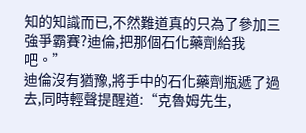知的知識而已,不然難道真的只為了參加三強爭霸賽?迪倫,把那個石化藥劑給我吧。”
迪倫沒有猶豫,將手中的石化藥劑瓶遞了過去,同時輕聲提醒道:“克魯姆先生,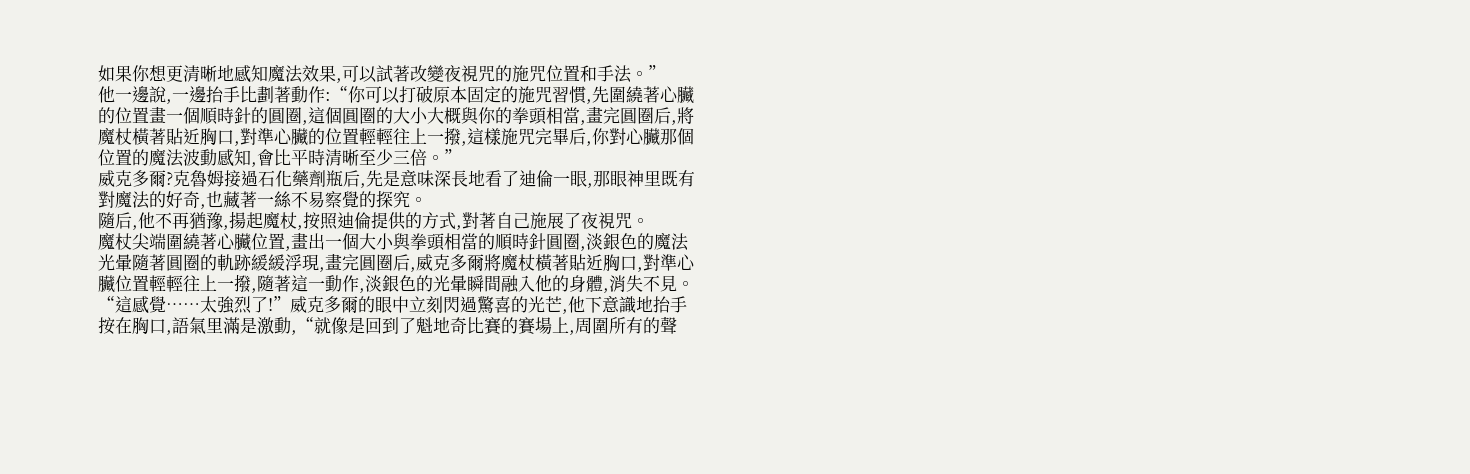如果你想更清晰地感知魔法效果,可以試著改變夜視咒的施咒位置和手法。”
他一邊說,一邊抬手比劃著動作:“你可以打破原本固定的施咒習慣,先圍繞著心臟的位置畫一個順時針的圓圈,這個圓圈的大小大概與你的拳頭相當,畫完圓圈后,將魔杖橫著貼近胸口,對準心臟的位置輕輕往上一撥,這樣施咒完畢后,你對心臟那個位置的魔法波動感知,會比平時清晰至少三倍。”
威克多爾?克魯姆接過石化藥劑瓶后,先是意味深長地看了迪倫一眼,那眼神里既有對魔法的好奇,也藏著一絲不易察覺的探究。
隨后,他不再猶豫,揚起魔杖,按照迪倫提供的方式,對著自己施展了夜視咒。
魔杖尖端圍繞著心臟位置,畫出一個大小與拳頭相當的順時針圓圈,淡銀色的魔法光暈隨著圓圈的軌跡緩緩浮現,畫完圓圈后,威克多爾將魔杖橫著貼近胸口,對準心臟位置輕輕往上一撥,隨著這一動作,淡銀色的光暈瞬間融入他的身體,消失不見。
“這感覺……太強烈了!”威克多爾的眼中立刻閃過驚喜的光芒,他下意識地抬手按在胸口,語氣里滿是激動,“就像是回到了魁地奇比賽的賽場上,周圍所有的聲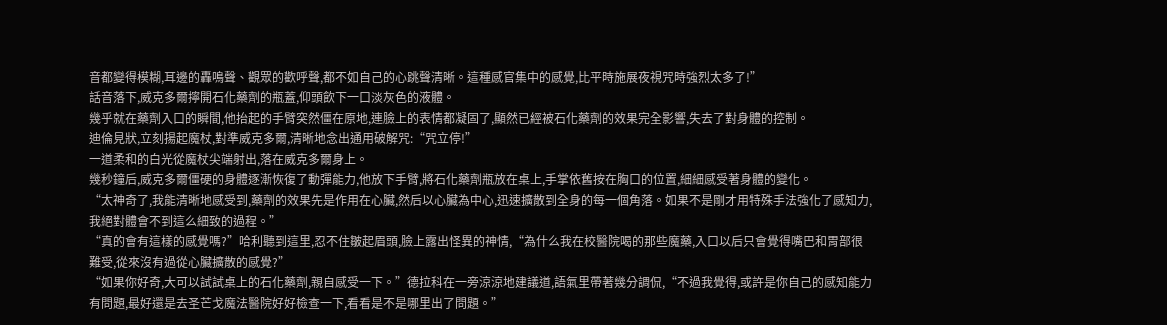音都變得模糊,耳邊的轟鳴聲、觀眾的歡呼聲,都不如自己的心跳聲清晰。這種感官集中的感覺,比平時施展夜視咒時強烈太多了!”
話音落下,威克多爾擰開石化藥劑的瓶蓋,仰頭飲下一口淡灰色的液體。
幾乎就在藥劑入口的瞬間,他抬起的手臂突然僵在原地,連臉上的表情都凝固了,顯然已經被石化藥劑的效果完全影響,失去了對身體的控制。
迪倫見狀,立刻揚起魔杖,對準威克多爾,清晰地念出通用破解咒:“咒立停!”
一道柔和的白光從魔杖尖端射出,落在威克多爾身上。
幾秒鐘后,威克多爾僵硬的身體逐漸恢復了動彈能力,他放下手臂,將石化藥劑瓶放在桌上,手掌依舊按在胸口的位置,細細感受著身體的變化。
“太神奇了,我能清晰地感受到,藥劑的效果先是作用在心臟,然后以心臟為中心,迅速擴散到全身的每一個角落。如果不是剛才用特殊手法強化了感知力,我絕對體會不到這么細致的過程。”
“真的會有這樣的感覺嗎?”哈利聽到這里,忍不住皺起眉頭,臉上露出怪異的神情,“為什么我在校醫院喝的那些魔藥,入口以后只會覺得嘴巴和胃部很難受,從來沒有過從心臟擴散的感覺?”
“如果你好奇,大可以試試桌上的石化藥劑,親自感受一下。”德拉科在一旁涼涼地建議道,語氣里帶著幾分調侃,“不過我覺得,或許是你自己的感知能力有問題,最好還是去圣芒戈魔法醫院好好檢查一下,看看是不是哪里出了問題。”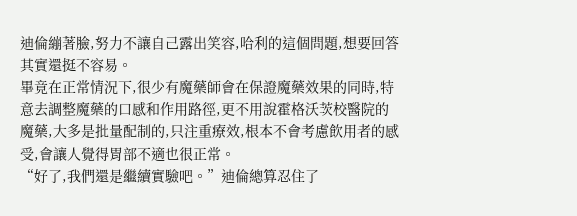迪倫繃著臉,努力不讓自己露出笑容,哈利的這個問題,想要回答其實還挺不容易。
畢竟在正常情況下,很少有魔藥師會在保證魔藥效果的同時,特意去調整魔藥的口感和作用路徑,更不用說霍格沃茨校醫院的魔藥,大多是批量配制的,只注重療效,根本不會考慮飲用者的感受,會讓人覺得胃部不適也很正常。
“好了,我們還是繼續實驗吧。”迪倫總算忍住了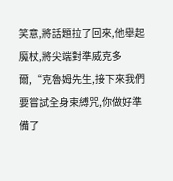笑意,將話題拉了回來,他舉起魔杖,將尖端對準威克多爾,“克魯姆先生,接下來我們要嘗試全身束縛咒,你做好準備了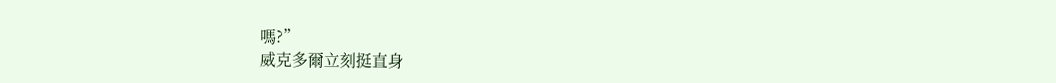嗎?”
威克多爾立刻挺直身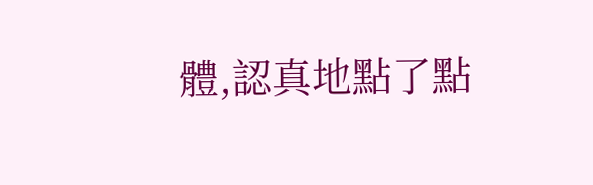體,認真地點了點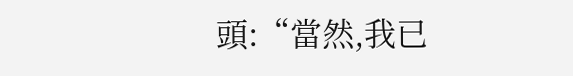頭:“當然,我已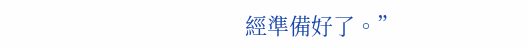經準備好了。”